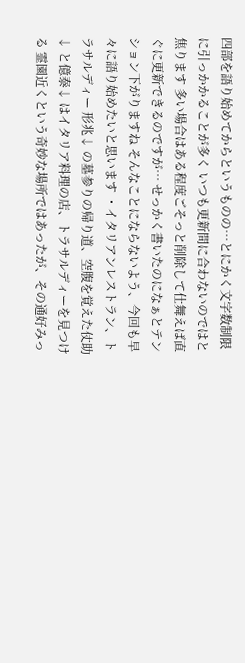四部を語り始めてからというものの…とにかく文字数制限に引っかかることが多く いつも更新間に合わないのではと焦ります 多い場合はある程度ごそっと削除して仕舞えば直ぐに更新できるのですが… せっかく書いたのになぁとテンション下がりますね そんなことにならないよう、今回も早々に語り始めたいと思います ・イタリアンレストラン、トラサルディー 形兆↓ の墓参りの帰り道、空腹を覚えた仗助↓ と億泰↓ はイタリア料理の店、トラサルディーを見つける 霊園近くという奇妙な場所ではあったが、その通好みっ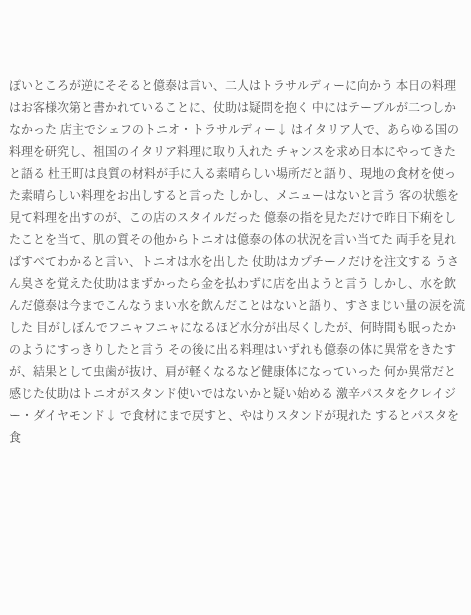ぽいところが逆にそそると億泰は言い、二人はトラサルディーに向かう 本日の料理はお客様次第と書かれていることに、仗助は疑問を抱く 中にはテーブルが二つしかなかった 店主でシェフのトニオ・トラサルディー↓ はイタリア人で、あらゆる国の料理を研究し、祖国のイタリア料理に取り入れた チャンスを求め日本にやってきたと語る 杜王町は良質の材料が手に入る素晴らしい場所だと語り、現地の食材を使った素晴らしい料理をお出しすると言った しかし、メニューはないと言う 客の状態を見て料理を出すのが、この店のスタイルだった 億泰の指を見ただけで昨日下痢をしたことを当て、肌の質その他からトニオは億泰の体の状況を言い当てた 両手を見ればすべてわかると言い、トニオは水を出した 仗助はカプチーノだけを注文する うさん臭さを覚えた仗助はまずかったら金を払わずに店を出ようと言う しかし、水を飲んだ億泰は今までこんなうまい水を飲んだことはないと語り、すさまじい量の涙を流した 目がしぼんでフニャフニャになるほど水分が出尽くしたが、何時間も眠ったかのようにすっきりしたと言う その後に出る料理はいずれも億泰の体に異常をきたすが、結果として虫歯が抜け、肩が軽くなるなど健康体になっていった 何か異常だと感じた仗助はトニオがスタンド使いではないかと疑い始める 激辛パスタをクレイジー・ダイヤモンド↓ で食材にまで戻すと、やはりスタンドが現れた するとパスタを食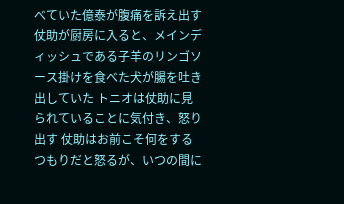べていた億泰が腹痛を訴え出す 仗助が厨房に入ると、メインディッシュである子羊のリンゴソース掛けを食べた犬が腸を吐き出していた トニオは仗助に見られていることに気付き、怒り出す 仗助はお前こそ何をするつもりだと怒るが、いつの間に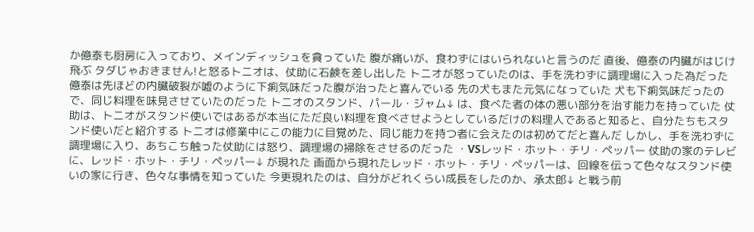か億泰も厨房に入っており、メインディッシュを貪っていた 腹が痛いが、食わずにはいられないと言うのだ 直後、億泰の内臓がはじけ飛ぶ タダじゃおきません!と怒るトニオは、仗助に石鹸を差し出した トニオが怒っていたのは、手を洗わずに調理場に入った為だった 億泰は先ほどの内臓破裂が嘘のように下痢気味だった腹が治ったと喜んでいる 先の犬もまた元気になっていた 犬も下痢気味だったので、同じ料理を味見させていたのだった トニオのスタンド、パール・ジャム↓ は、食べた者の体の悪い部分を治す能力を持っていた 仗助は、トニオがスタンド使いではあるが本当にただ良い料理を食べさせようとしているだけの料理人であると知ると、自分たちもスタンド使いだと紹介する トニオは修業中にこの能力に目覚めた、同じ能力を持つ者に会えたのは初めてだと喜んだ しかし、手を洗わずに調理場に入り、あちこち触った仗助には怒り、調理場の掃除をさせるのだった ・VSレッド・ホット・チリ・ペッパー 仗助の家のテレビに、レッド・ホット・チリ・ペッパー↓ が現れた 画面から現れたレッド・ホット・チリ・ペッパーは、回線を伝って色々なスタンド使いの家に行き、色々な事情を知っていた 今更現れたのは、自分がどれくらい成長をしたのか、承太郎↓ と戦う前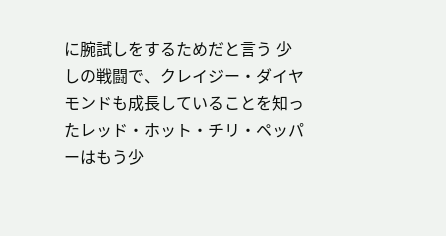に腕試しをするためだと言う 少しの戦闘で、クレイジー・ダイヤモンドも成長していることを知ったレッド・ホット・チリ・ペッパーはもう少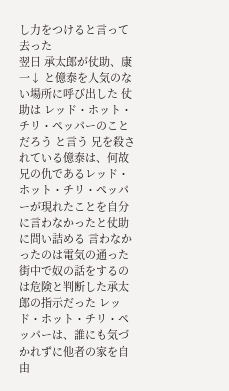し力をつけると言って去った
翌日 承太郎が仗助、康一↓ と億泰を人気のない場所に呼び出した 仗助は レッド・ホット・チリ・ペッパーのことだろう と言う 兄を殺されている億泰は、何故兄の仇であるレッド・ホット・チリ・ペッパーが現れたことを自分に言わなかったと仗助に問い詰める 言わなかったのは電気の通った街中で奴の話をするのは危険と判断した承太郎の指示だった レッド・ホット・チリ・ペッパーは、誰にも気づかれずに他者の家を自由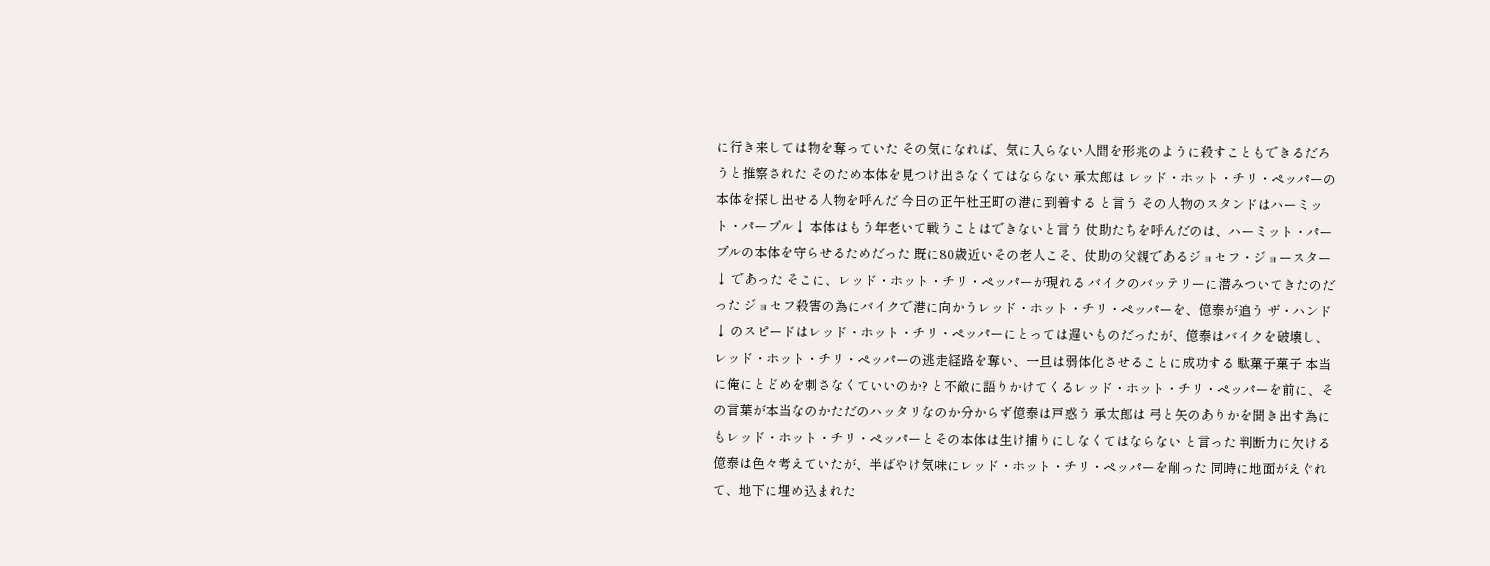に行き来しては物を奪っていた その気になれば、気に入らない人間を形兆のように殺すこともできるだろうと推察された そのため本体を見つけ出さなくてはならない 承太郎は レッド・ホット・チリ・ペッパーの本体を探し出せる人物を呼んだ 今日の正午杜王町の港に到着する と言う その人物のスタンドはハーミット・パープル↓ 本体はもう年老いて戦うことはできないと言う 仗助たちを呼んだのは、ハーミット・パープルの本体を守らせるためだった 既に80歳近いその老人こそ、仗助の父親であるジョセフ・ジョースター↓ であった そこに、レッド・ホット・チリ・ペッパーが現れる バイクのバッテリーに潜みついてきたのだった ジョセフ殺害の為にバイクで港に向かうレッド・ホット・チリ・ペッパーを、億泰が追う ザ・ハンド↓ のスピードはレッド・ホット・チリ・ペッパーにとっては遅いものだったが、億泰はバイクを破壊し、レッド・ホット・チリ・ペッパーの逃走経路を奪い、一旦は弱体化させることに成功する 駄菓子菓子 本当に俺にとどめを刺さなくていいのか? と不敵に語りかけてくるレッド・ホット・チリ・ペッパーを前に、その言葉が本当なのかただのハッタリなのか分からず億泰は戸惑う 承太郎は 弓と矢のありかを聞き出す為にもレッド・ホット・チリ・ペッパーとその本体は生け捕りにしなくてはならない と言った 判断力に欠ける億泰は色々考えていたが、半ばやけ気味にレッド・ホット・チリ・ペッパーを削った 同時に地面がえぐれて、地下に埋め込まれた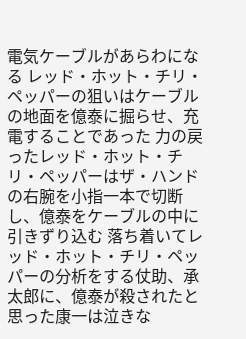電気ケーブルがあらわになる レッド・ホット・チリ・ペッパーの狙いはケーブルの地面を億泰に掘らせ、充電することであった 力の戻ったレッド・ホット・チリ・ペッパーはザ・ハンドの右腕を小指一本で切断し、億泰をケーブルの中に引きずり込む 落ち着いてレッド・ホット・チリ・ペッパーの分析をする仗助、承太郎に、億泰が殺されたと思った康一は泣きな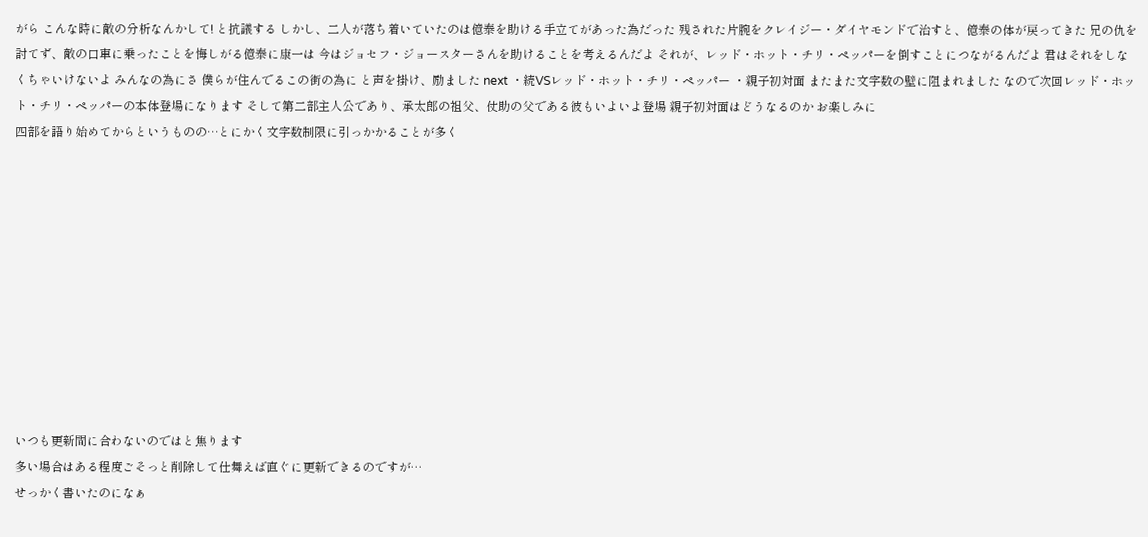がら こんな時に敵の分析なんかして! と抗議する しかし、二人が落ち着いていたのは億泰を助ける手立てがあった為だった 残された片腕をクレイジー・ダイヤモンドで治すと、億泰の体が戻ってきた 兄の仇を討てず、敵の口車に乗ったことを悔しがる億泰に康一は 今はジョセフ・ジョースターさんを助けることを考えるんだよ それが、レッド・ホット・チリ・ペッパーを倒すことにつながるんだよ 君はそれをしなくちゃいけないよ みんなの為にさ 僕らが住んでるこの街の為に と声を掛け、励ました next ・続VSレッド・ホット・チリ・ペッパー ・親子初対面 またまた文字数の壁に阻まれました なので次回レッド・ホット・チリ・ペッパーの本体登場になります そして第二部主人公であり、承太郎の祖父、仗助の父である彼もいよいよ登場 親子初対面はどうなるのか お楽しみに
四部を語り始めてからというものの…とにかく文字数制限に引っかかることが多く











いつも更新間に合わないのではと焦ります
多い場合はある程度ごそっと削除して仕舞えば直ぐに更新できるのですが…
せっかく書いたのになぁ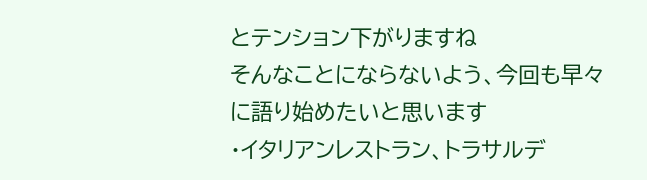とテンション下がりますね
そんなことにならないよう、今回も早々に語り始めたいと思います
・イタリアンレストラン、トラサルデ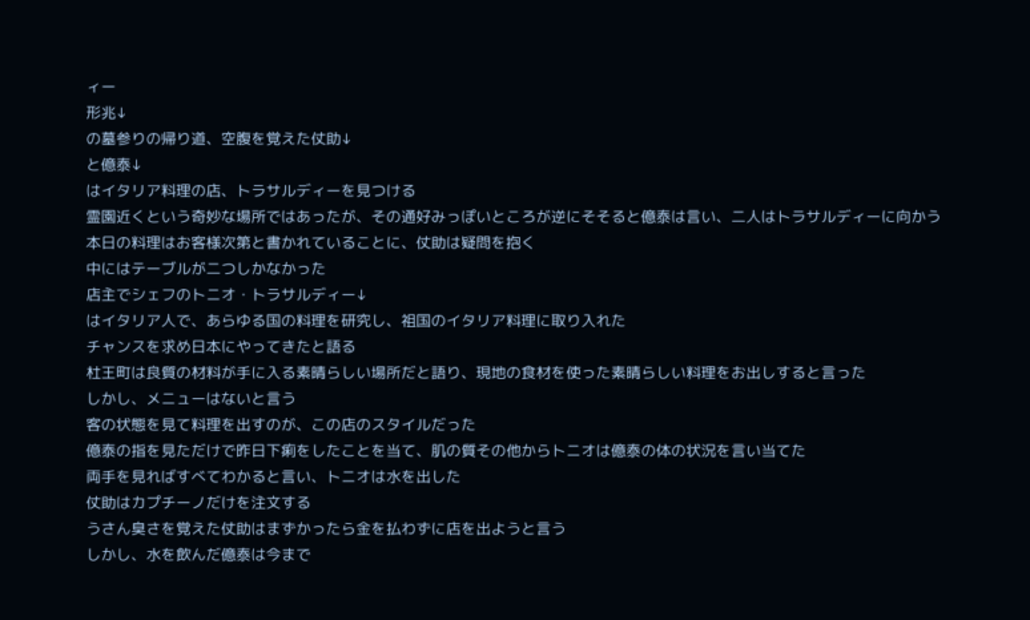ィー
形兆↓
の墓参りの帰り道、空腹を覚えた仗助↓
と億泰↓
はイタリア料理の店、トラサルディーを見つける
霊園近くという奇妙な場所ではあったが、その通好みっぽいところが逆にそそると億泰は言い、二人はトラサルディーに向かう
本日の料理はお客様次第と書かれていることに、仗助は疑問を抱く
中にはテーブルが二つしかなかった
店主でシェフのトニオ・トラサルディー↓
はイタリア人で、あらゆる国の料理を研究し、祖国のイタリア料理に取り入れた
チャンスを求め日本にやってきたと語る
杜王町は良質の材料が手に入る素晴らしい場所だと語り、現地の食材を使った素晴らしい料理をお出しすると言った
しかし、メニューはないと言う
客の状態を見て料理を出すのが、この店のスタイルだった
億泰の指を見ただけで昨日下痢をしたことを当て、肌の質その他からトニオは億泰の体の状況を言い当てた
両手を見ればすべてわかると言い、トニオは水を出した
仗助はカプチーノだけを注文する
うさん臭さを覚えた仗助はまずかったら金を払わずに店を出ようと言う
しかし、水を飲んだ億泰は今まで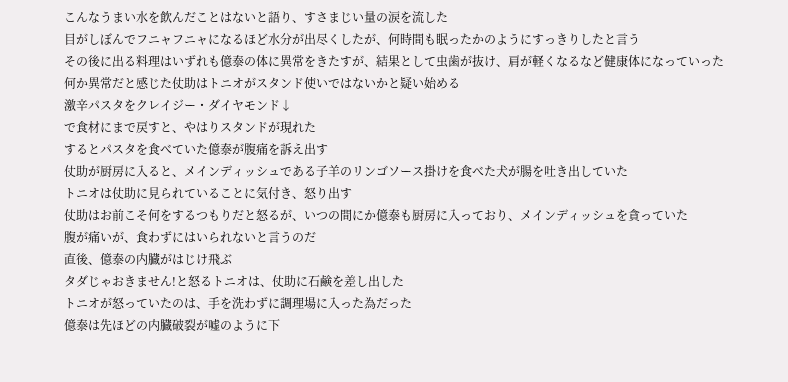こんなうまい水を飲んだことはないと語り、すさまじい量の涙を流した
目がしぼんでフニャフニャになるほど水分が出尽くしたが、何時間も眠ったかのようにすっきりしたと言う
その後に出る料理はいずれも億泰の体に異常をきたすが、結果として虫歯が抜け、肩が軽くなるなど健康体になっていった
何か異常だと感じた仗助はトニオがスタンド使いではないかと疑い始める
激辛パスタをクレイジー・ダイヤモンド↓
で食材にまで戻すと、やはりスタンドが現れた
するとパスタを食べていた億泰が腹痛を訴え出す
仗助が厨房に入ると、メインディッシュである子羊のリンゴソース掛けを食べた犬が腸を吐き出していた
トニオは仗助に見られていることに気付き、怒り出す
仗助はお前こそ何をするつもりだと怒るが、いつの間にか億泰も厨房に入っており、メインディッシュを貪っていた
腹が痛いが、食わずにはいられないと言うのだ
直後、億泰の内臓がはじけ飛ぶ
タダじゃおきません!と怒るトニオは、仗助に石鹸を差し出した
トニオが怒っていたのは、手を洗わずに調理場に入った為だった
億泰は先ほどの内臓破裂が嘘のように下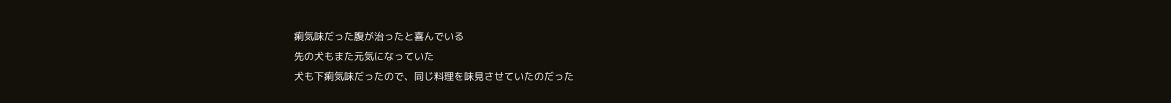痢気味だった腹が治ったと喜んでいる
先の犬もまた元気になっていた
犬も下痢気味だったので、同じ料理を味見させていたのだった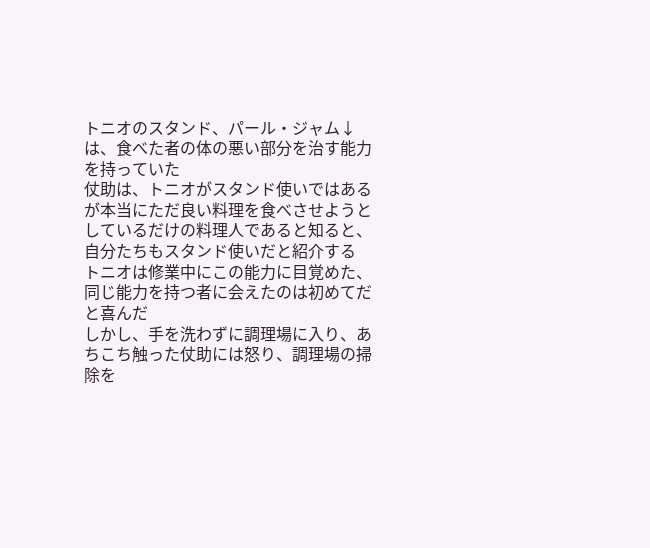トニオのスタンド、パール・ジャム↓
は、食べた者の体の悪い部分を治す能力を持っていた
仗助は、トニオがスタンド使いではあるが本当にただ良い料理を食べさせようとしているだけの料理人であると知ると、自分たちもスタンド使いだと紹介する
トニオは修業中にこの能力に目覚めた、同じ能力を持つ者に会えたのは初めてだと喜んだ
しかし、手を洗わずに調理場に入り、あちこち触った仗助には怒り、調理場の掃除を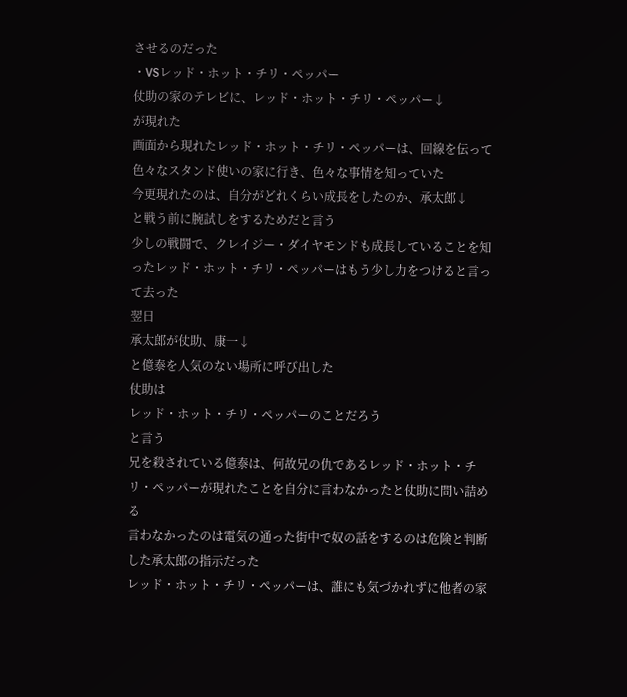させるのだった
・VSレッド・ホット・チリ・ペッパー
仗助の家のテレビに、レッド・ホット・チリ・ペッパー↓
が現れた
画面から現れたレッド・ホット・チリ・ペッパーは、回線を伝って色々なスタンド使いの家に行き、色々な事情を知っていた
今更現れたのは、自分がどれくらい成長をしたのか、承太郎↓
と戦う前に腕試しをするためだと言う
少しの戦闘で、クレイジー・ダイヤモンドも成長していることを知ったレッド・ホット・チリ・ペッパーはもう少し力をつけると言って去った
翌日
承太郎が仗助、康一↓
と億泰を人気のない場所に呼び出した
仗助は
レッド・ホット・チリ・ペッパーのことだろう
と言う
兄を殺されている億泰は、何故兄の仇であるレッド・ホット・チリ・ペッパーが現れたことを自分に言わなかったと仗助に問い詰める
言わなかったのは電気の通った街中で奴の話をするのは危険と判断した承太郎の指示だった
レッド・ホット・チリ・ペッパーは、誰にも気づかれずに他者の家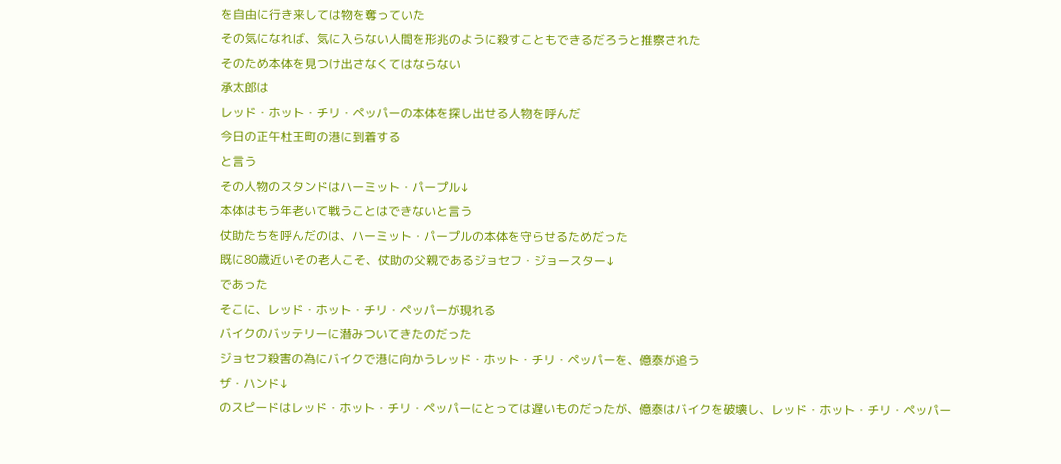を自由に行き来しては物を奪っていた
その気になれば、気に入らない人間を形兆のように殺すこともできるだろうと推察された
そのため本体を見つけ出さなくてはならない
承太郎は
レッド・ホット・チリ・ペッパーの本体を探し出せる人物を呼んだ
今日の正午杜王町の港に到着する
と言う
その人物のスタンドはハーミット・パープル↓
本体はもう年老いて戦うことはできないと言う
仗助たちを呼んだのは、ハーミット・パープルの本体を守らせるためだった
既に80歳近いその老人こそ、仗助の父親であるジョセフ・ジョースター↓
であった
そこに、レッド・ホット・チリ・ペッパーが現れる
バイクのバッテリーに潜みついてきたのだった
ジョセフ殺害の為にバイクで港に向かうレッド・ホット・チリ・ペッパーを、億泰が追う
ザ・ハンド↓
のスピードはレッド・ホット・チリ・ペッパーにとっては遅いものだったが、億泰はバイクを破壊し、レッド・ホット・チリ・ペッパー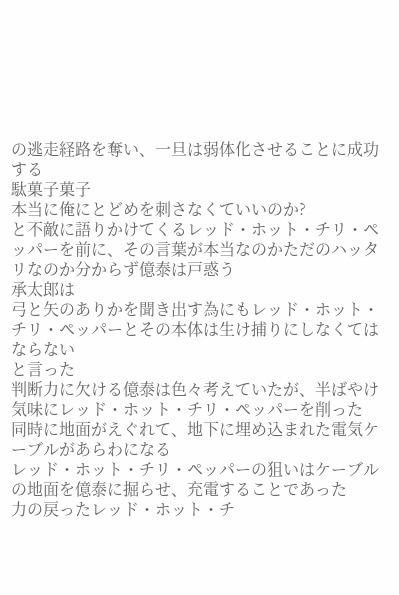の逃走経路を奪い、一旦は弱体化させることに成功する
駄菓子菓子
本当に俺にとどめを刺さなくていいのか?
と不敵に語りかけてくるレッド・ホット・チリ・ペッパーを前に、その言葉が本当なのかただのハッタリなのか分からず億泰は戸惑う
承太郎は
弓と矢のありかを聞き出す為にもレッド・ホット・チリ・ペッパーとその本体は生け捕りにしなくてはならない
と言った
判断力に欠ける億泰は色々考えていたが、半ばやけ気味にレッド・ホット・チリ・ペッパーを削った
同時に地面がえぐれて、地下に埋め込まれた電気ケーブルがあらわになる
レッド・ホット・チリ・ペッパーの狙いはケーブルの地面を億泰に掘らせ、充電することであった
力の戻ったレッド・ホット・チ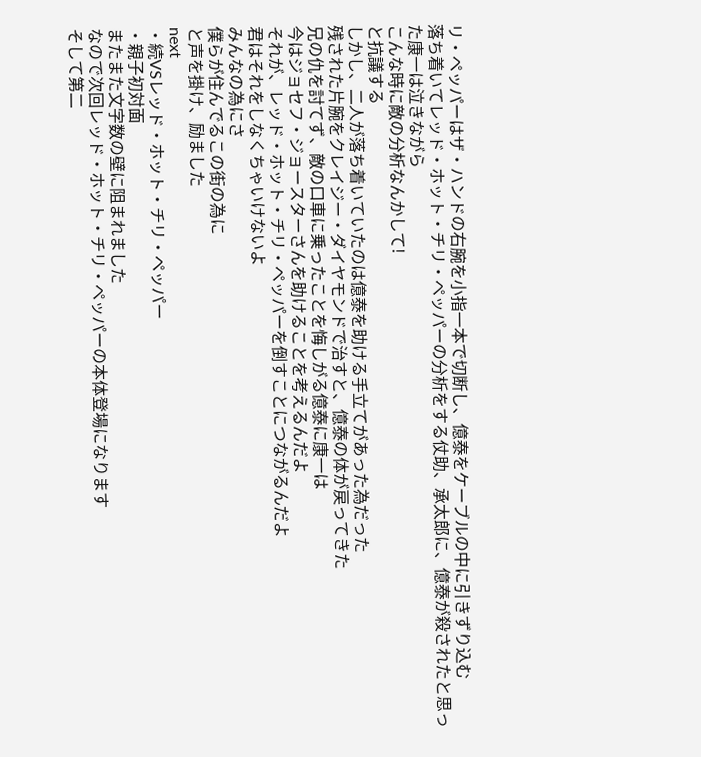リ・ペッパーはザ・ハンドの右腕を小指一本で切断し、億泰をケーブルの中に引きずり込む
落ち着いてレッド・ホット・チリ・ペッパーの分析をする仗助、承太郎に、億泰が殺されたと思った康一は泣きながら
こんな時に敵の分析なんかして!
と抗議する
しかし、二人が落ち着いていたのは億泰を助ける手立てがあった為だった
残された片腕をクレイジー・ダイヤモンドで治すと、億泰の体が戻ってきた
兄の仇を討てず、敵の口車に乗ったことを悔しがる億泰に康一は
今はジョセフ・ジョースターさんを助けることを考えるんだよ
それが、レッド・ホット・チリ・ペッパーを倒すことにつながるんだよ
君はそれをしなくちゃいけないよ
みんなの為にさ
僕らが住んでるこの街の為に
と声を掛け、励ました
next
・続VSレッド・ホット・チリ・ペッパー
・親子初対面
またまた文字数の壁に阻まれました
なので次回レッド・ホット・チリ・ペッパーの本体登場になります
そして第二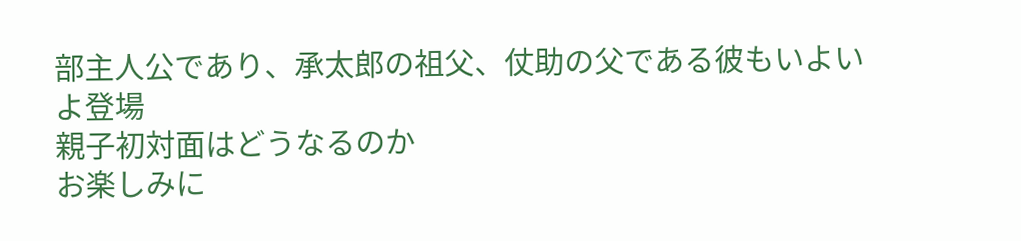部主人公であり、承太郎の祖父、仗助の父である彼もいよいよ登場
親子初対面はどうなるのか
お楽しみに